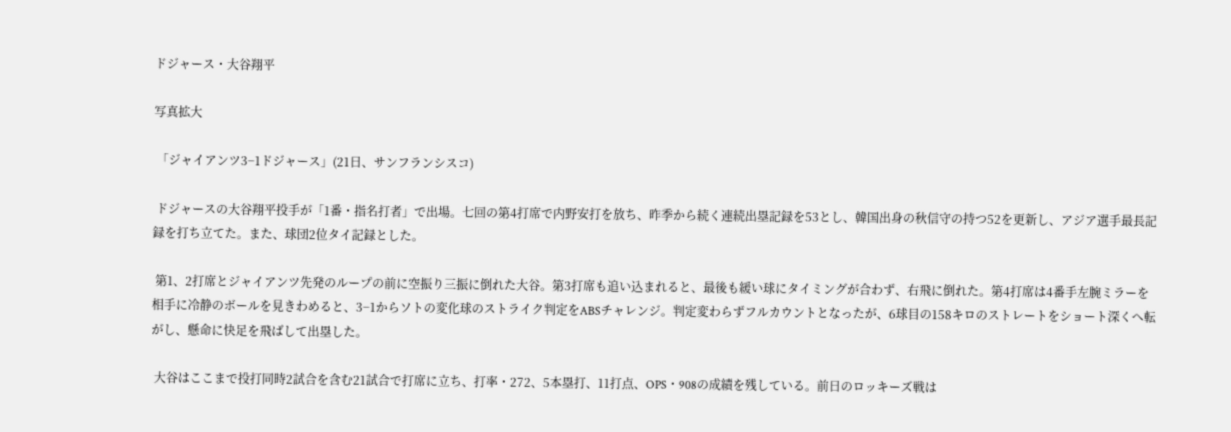ドジャース・大谷翔平

写真拡大

 「ジャイアンツ3−1ドジャース」(21日、サンフランシスコ)

 ドジャースの大谷翔平投手が「1番・指名打者」で出場。七回の第4打席で内野安打を放ち、昨季から続く連続出塁記録を53とし、韓国出身の秋信守の持つ52を更新し、アジア選手最長記録を打ち立てた。また、球団2位タイ記録とした。

 第1、2打席とジャイアンツ先発のループの前に空振り三振に倒れた大谷。第3打席も追い込まれると、最後も緩い球にタイミングが合わず、右飛に倒れた。第4打席は4番手左腕ミラーを相手に冷静のボールを見きわめると、3−1からソトの変化球のストライク判定をABSチャレンジ。判定変わらずフルカウントとなったが、6球目の158キロのストレートをショート深くへ転がし、懸命に快足を飛ばして出塁した。

 大谷はここまで投打同時2試合を含む21試合で打席に立ち、打率・272、5本塁打、11打点、OPS・908の成績を残している。前日のロッキーズ戦は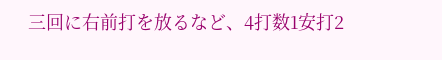三回に右前打を放るなど、4打数1安打2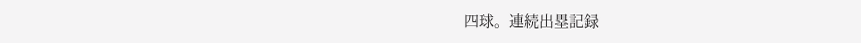四球。連続出塁記録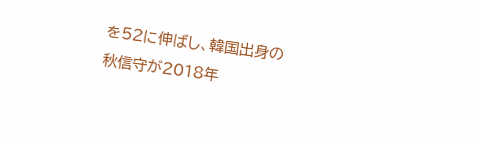を52に伸ばし、韓国出身の秋信守が2018年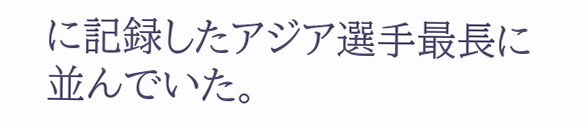に記録したアジア選手最長に並んでいた。